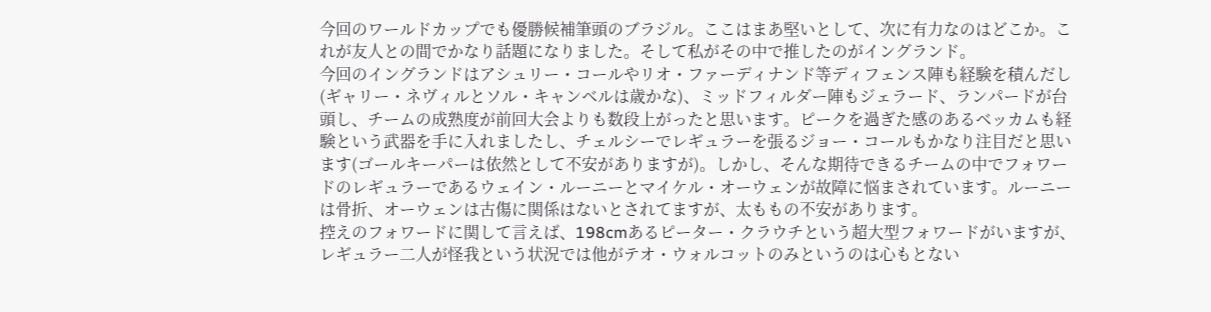今回のワールドカップでも優勝候補筆頭のブラジル。ここはまあ堅いとして、次に有力なのはどこか。これが友人との間でかなり話題になりました。そして私がその中で推したのがイングランド。
今回のイングランドはアシュリー・コールやリオ・ファーディナンド等ディフェンス陣も経験を積んだし(ギャリー・ネヴィルとソル・キャンベルは歳かな)、ミッドフィルダー陣もジェラード、ランパードが台頭し、チームの成熟度が前回大会よりも数段上がったと思います。ピークを過ぎた感のあるベッカムも経験という武器を手に入れましたし、チェルシーでレギュラーを張るジョー・コールもかなり注目だと思います(ゴールキーパーは依然として不安がありますが)。しかし、そんな期待できるチームの中でフォワードのレギュラーであるウェイン・ルーニーとマイケル・オーウェンが故障に悩まされています。ルーニーは骨折、オーウェンは古傷に関係はないとされてますが、太ももの不安があります。
控えのフォワードに関して言えば、198cmあるピーター・クラウチという超大型フォワードがいますが、レギュラー二人が怪我という状況では他がテオ・ウォルコットのみというのは心もとない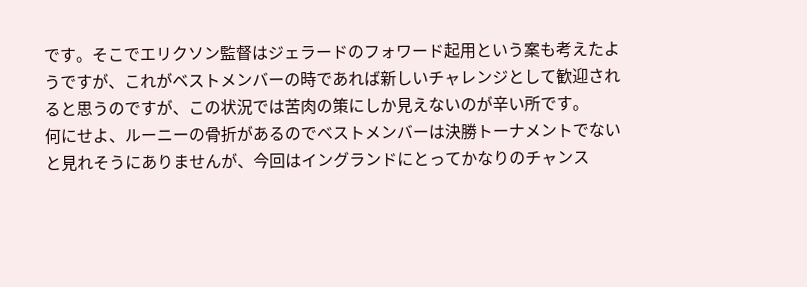です。そこでエリクソン監督はジェラードのフォワード起用という案も考えたようですが、これがベストメンバーの時であれば新しいチャレンジとして歓迎されると思うのですが、この状況では苦肉の策にしか見えないのが辛い所です。
何にせよ、ルーニーの骨折があるのでベストメンバーは決勝トーナメントでないと見れそうにありませんが、今回はイングランドにとってかなりのチャンス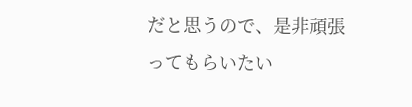だと思うので、是非頑張ってもらいたい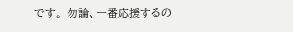です。 勿論、一番応援するの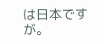は日本ですが。